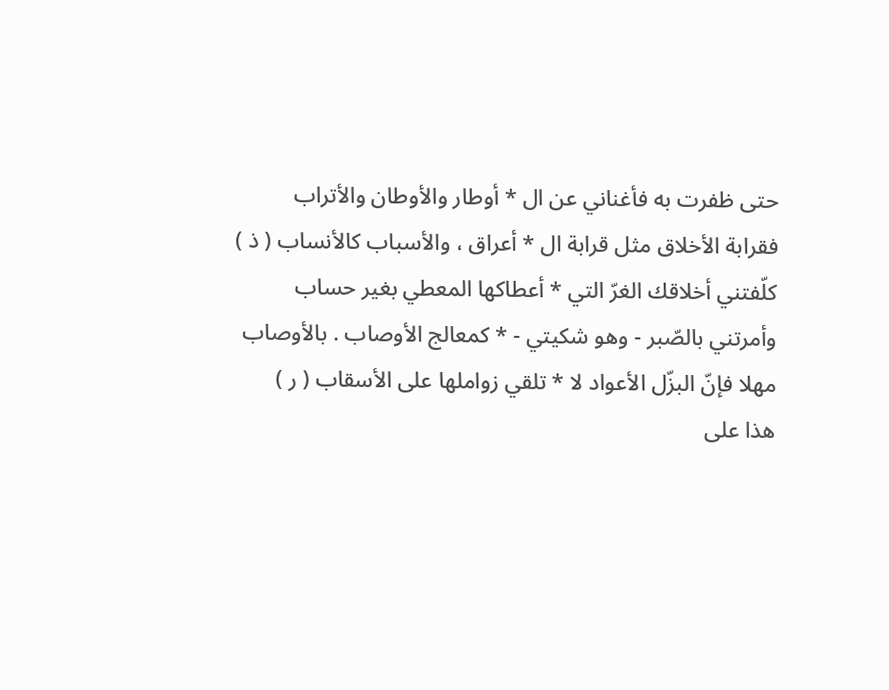حتى ظفرت به فأغناني عن ال * أوطار والأوطان والأتراب
فقرابة الأخلاق مثل قرابة ال * أعراق ، والأسباب كالأنساب ( ذ )
كلّفتني أخلاقك الغرّ التي * أعطاكها المعطي بغير حساب
وأمرتني بالصّبر - وهو شكيتي - * كمعالج الأوصاب . بالأوصاب
مهلا فإنّ البزّل الأعواد لا * تلقي زواملها على الأسقاب ( ر )
هذا على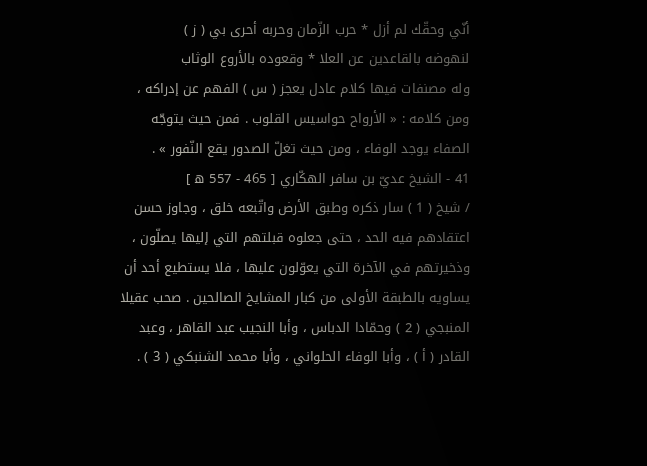أنّي وحقّك لم أزل * حرب الزّمان وحربه أحرى بي ( ز )
لنهوضه بالقاعدين عن العلا * وقعوده بالأروع الوثاب
وله مصنفات فيها كلام عادل يعجز ( س ) الفهم عن إدراكه ، ومن كلامه : « الأرواح حواسيس القلوب . فمن حيث يتوجّه الصفاء يوجد الوفاء ، ومن حيث تغلّ الصدور يقع النّفور » .
41 - الشيخ عديّ بن سافر الهكّاري [ 465 - 557 ه ]
/ شيخ ( 1 ) سار ذكره وطبق الأرض واتّبعه خلق ، وجاوز حسن اعتقادهم فيه الحد ، حتى جعلوه قبلتهم التي إليها يصلّون ، وذخيرتهم في الآخرة التي يعوّلون عليها ، فلا يستطيع أحد أن يساويه بالطبقة الأولى من كبار المشايخ الصالحين . صحب عقيلا المنبجي ( 2 ) وحمّادا الدباس ، وأبا النجيب عبد القاهر ، وعبد القادر ( أ ) ، وأبا الوفاء الحلواني ، وأبا محمد الشنبكي ( 3 ) .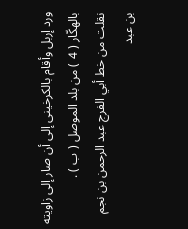ورد إربل وأقام بالكرخينى إلى أن صار إلى زاويته بالهكّار ( 4 ) من بلد الموصل ( ب ) .
نقلت من خط أبي الفرج عبد الرحمن بن نجم بن عبد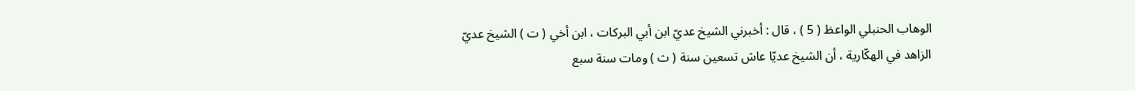الوهاب الحنبلي الواعظ ( 5 ) ، قال : أخبرني الشيخ عديّ ابن أبي البركات ، ابن أخي ( ت ) الشيخ عديّ الزاهد في الهكّارية ، أن الشيخ عديّا عاش تسعين سنة ( ث ) ومات سنة سبع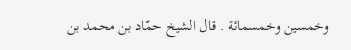وخمسين وخمسمائة . قال الشيخ حمّاد بن محمد بن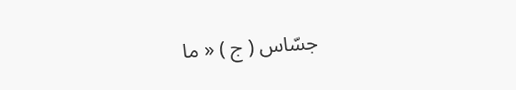جسّاس ( ج ) « ما